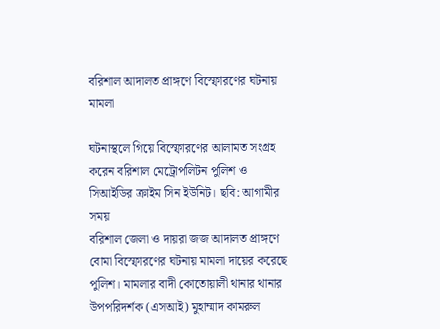বরিশাল আদালত প্রাঙ্গণে বিস্ফোরণের ঘটনায় মামলা

ঘটনাস্থলে গিয়ে বিস্ফোরণের আলামত সংগ্রহ করেন বরিশাল মেট্রোপলিটন পুলিশ ও সিআইডির ক্রাইম সিন ইউনিট। ছবি: আগামীর সময়
বরিশাল জেলা ও দায়রা জজ আদালত প্রাঙ্গণে বোমা বিস্ফোরণের ঘটনায় মামলা দায়ের করেছে পুলিশ। মামলার বাদী কোতোয়ালী থানার থানার উপপরিদর্শক (এসআই) মুহাম্মাদ কামরুল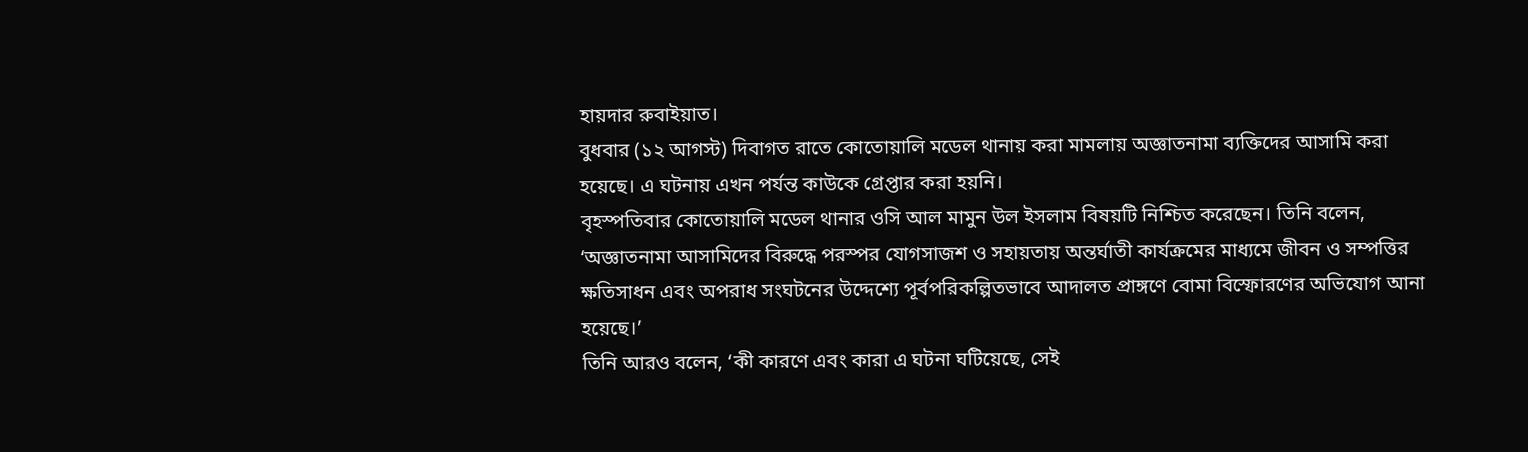হায়দার রুবাইয়াত।
বুধবার (১২ আগস্ট) দিবাগত রাতে কোতোয়ালি মডেল থানায় করা মামলায় অজ্ঞাতনামা ব্যক্তিদের আসামি করা হয়েছে। এ ঘটনায় এখন পর্যন্ত কাউকে গ্রেপ্তার করা হয়নি।
বৃহস্পতিবার কোতোয়ালি মডেল থানার ওসি আল মামুন উল ইসলাম বিষয়টি নিশ্চিত করেছেন। তিনি বলেন, ‘অজ্ঞাতনামা আসামিদের বিরুদ্ধে পরস্পর যোগসাজশ ও সহায়তায় অন্তর্ঘাতী কার্যক্রমের মাধ্যমে জীবন ও সম্পত্তির ক্ষতিসাধন এবং অপরাধ সংঘটনের উদ্দেশ্যে পূর্বপরিকল্পিতভাবে আদালত প্রাঙ্গণে বোমা বিস্ফোরণের অভিযোগ আনা হয়েছে।’
তিনি আরও বলেন, ‘কী কারণে এবং কারা এ ঘটনা ঘটিয়েছে, সেই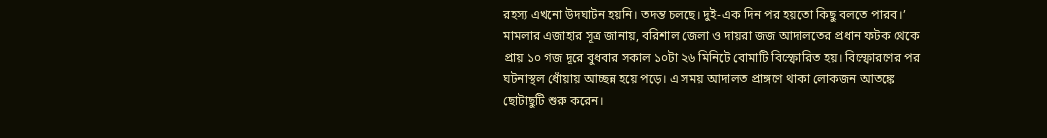রহস্য এখনো উদঘাটন হয়নি। তদন্ত চলছে। দুই-এক দিন পর হয়তো কিছু বলতে পারব।’
মামলার এজাহার সূত্র জানায়, বরিশাল জেলা ও দায়রা জজ আদালতের প্রধান ফটক থেকে প্রায় ১০ গজ দূরে বুধবার সকাল ১০টা ২৬ মিনিটে বোমাটি বিস্ফোরিত হয়। বিস্ফোরণের পর ঘটনাস্থল ধোঁয়ায় আচ্ছন্ন হয়ে পড়ে। এ সময় আদালত প্রাঙ্গণে থাকা লোকজন আতঙ্কে ছোটাছুটি শুরু করেন।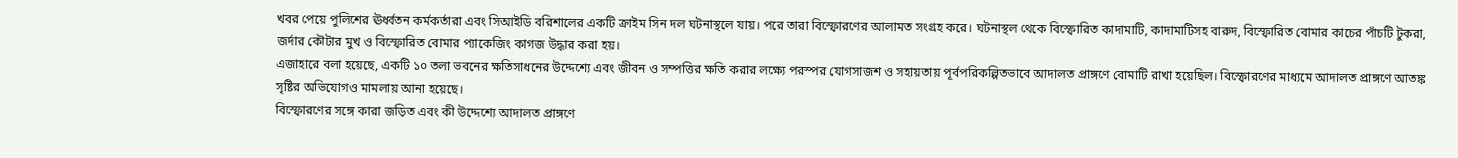খবর পেয়ে পুলিশের ঊর্ধ্বতন কর্মকর্তারা এবং সিআইডি বরিশালের একটি ক্রাইম সিন দল ঘটনাস্থলে যায়। পরে তারা বিস্ফোরণের আলামত সংগ্রহ করে। ঘটনাস্থল থেকে বিস্ফোরিত কাদামাটি, কাদামাটিসহ বারুদ, বিস্ফোরিত বোমার কাচের পাঁচটি টুকরা, জর্দার কৌটার মুখ ও বিস্ফোরিত বোমার প্যাকেজিং কাগজ উদ্ধার করা হয়।
এজাহারে বলা হয়েছে, একটি ১০ তলা ভবনের ক্ষতিসাধনের উদ্দেশ্যে এবং জীবন ও সম্পত্তির ক্ষতি করার লক্ষ্যে পরস্পর যোগসাজশ ও সহায়তায় পূর্বপরিকল্পিতভাবে আদালত প্রাঙ্গণে বোমাটি রাখা হয়েছিল। বিস্ফোরণের মাধ্যমে আদালত প্রাঙ্গণে আতঙ্ক সৃষ্টির অভিযোগও মামলায় আনা হয়েছে।
বিস্ফোরণের সঙ্গে কারা জড়িত এবং কী উদ্দেশ্যে আদালত প্রাঙ্গণে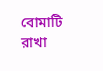বোমাটি রাখা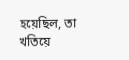হয়েছিল, তা খতিয়ে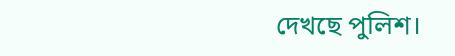দেখছে পুলিশ।